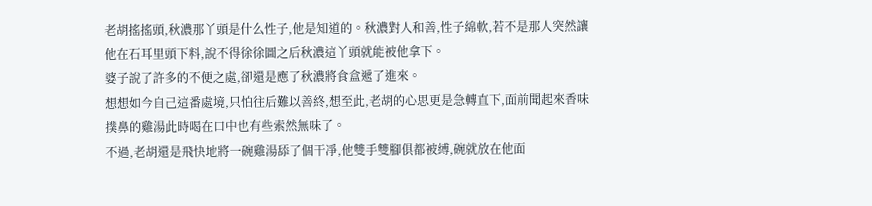老胡搖搖頭,秋濃那丫頭是什么性子,他是知道的。秋濃對人和善,性子綿軟,若不是那人突然讓他在石耳里頭下料,說不得徐徐圖之后秋濃這丫頭就能被他拿下。
婆子說了許多的不便之處,卻還是應了秋濃將食盒遞了進來。
想想如今自己這番處境,只怕往后難以善終,想至此,老胡的心思更是急轉直下,面前聞起來香味撲鼻的雞湯此時喝在口中也有些索然無味了。
不過,老胡還是飛快地將一碗雞湯舔了個干凈,他雙手雙腳俱都被縛,碗就放在他面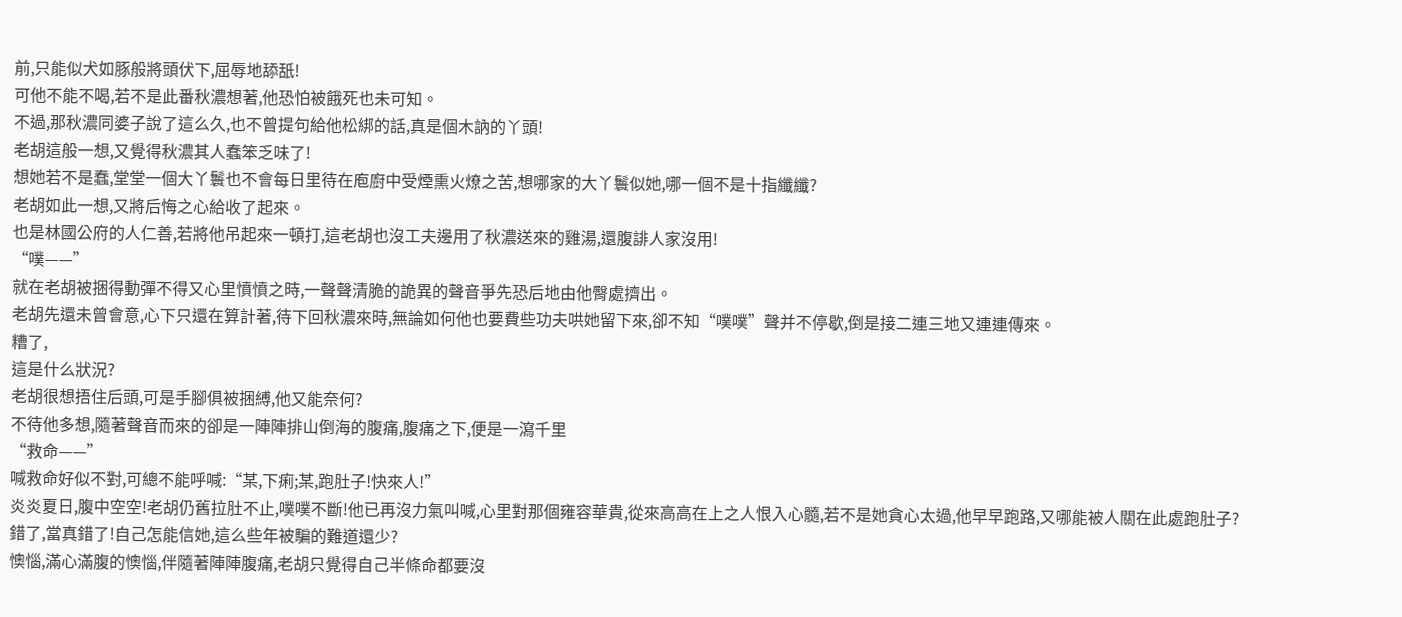前,只能似犬如豚般將頭伏下,屈辱地舔舐!
可他不能不喝,若不是此番秋濃想著,他恐怕被餓死也未可知。
不過,那秋濃同婆子說了這么久,也不曾提句給他松綁的話,真是個木訥的丫頭!
老胡這般一想,又覺得秋濃其人蠢笨乏味了!
想她若不是蠢,堂堂一個大丫鬟也不會每日里待在庖廚中受煙熏火燎之苦,想哪家的大丫鬟似她,哪一個不是十指纖纖?
老胡如此一想,又將后悔之心給收了起來。
也是林國公府的人仁善,若將他吊起來一頓打,這老胡也沒工夫邊用了秋濃送來的雞湯,還腹誹人家沒用!
“噗——”
就在老胡被捆得動彈不得又心里憤憤之時,一聲聲清脆的詭異的聲音爭先恐后地由他臀處擠出。
老胡先還未曾會意,心下只還在算計著,待下回秋濃來時,無論如何他也要費些功夫哄她留下來,卻不知“噗噗”聲并不停歇,倒是接二連三地又連連傳來。
糟了,
這是什么狀況?
老胡很想捂住后頭,可是手腳俱被捆縛,他又能奈何?
不待他多想,隨著聲音而來的卻是一陣陣排山倒海的腹痛,腹痛之下,便是一瀉千里
“救命——”
喊救命好似不對,可總不能呼喊:“某,下痢;某,跑肚子!快來人!”
炎炎夏日,腹中空空!老胡仍舊拉肚不止,噗噗不斷!他已再沒力氣叫喊,心里對那個雍容華貴,從來高高在上之人恨入心髓,若不是她貪心太過,他早早跑路,又哪能被人關在此處跑肚子?
錯了,當真錯了!自己怎能信她,這么些年被騙的難道還少?
懊惱,滿心滿腹的懊惱,伴隨著陣陣腹痛,老胡只覺得自己半條命都要沒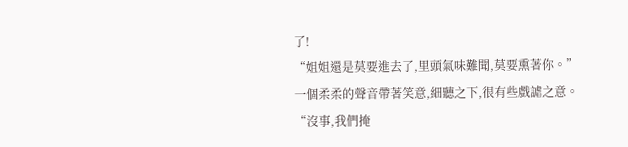了!
“姐姐還是莫要進去了,里頭氣味難聞,莫要熏著你。”
一個柔柔的聲音帶著笑意,細聽之下,很有些戲謔之意。
“沒事,我們掩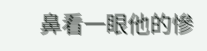鼻看一眼他的慘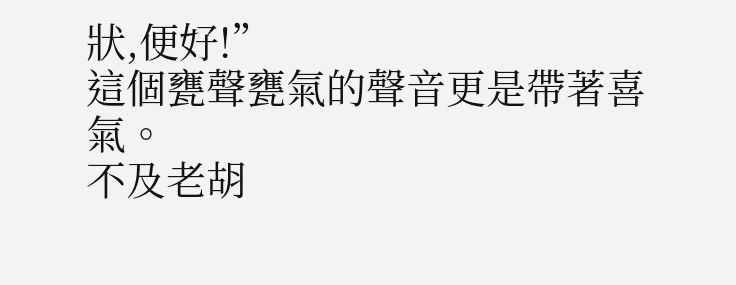狀,便好!”
這個甕聲甕氣的聲音更是帶著喜氣。
不及老胡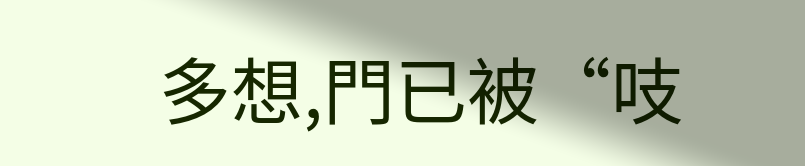多想,門已被“吱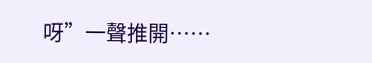呀”一聲推開……